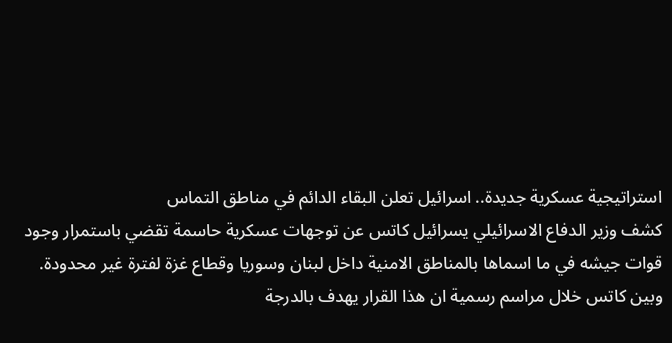استراتيجية عسكرية جديدة.. اسرائيل تعلن البقاء الدائم في مناطق التماس
كشف وزير الدفاع الاسرائيلي يسرائيل كاتس عن توجهات عسكرية حاسمة تقضي باستمرار وجود قوات جيشه في ما اسماها بالمناطق الامنية داخل لبنان وسوريا وقطاع غزة لفترة غير محدودة. وبين كاتس خلال مراسم رسمية ان هذا القرار يهدف بالدرجة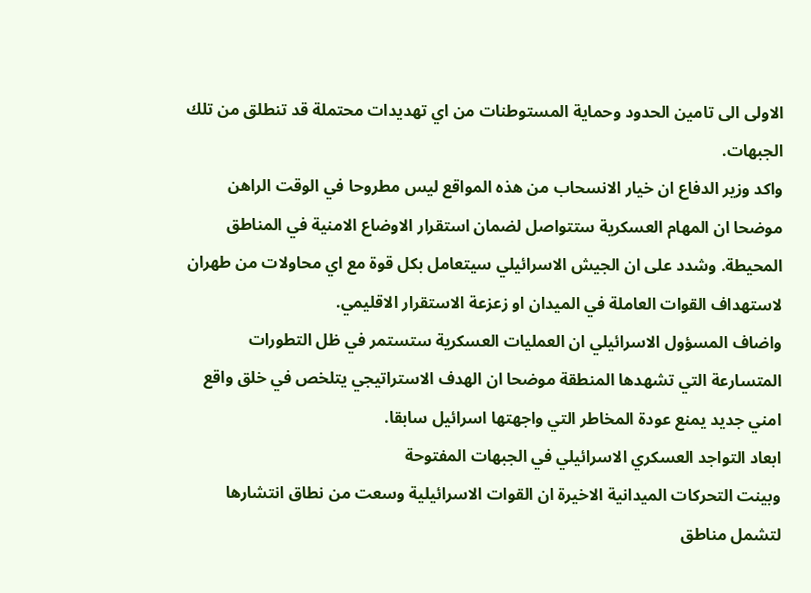الاولى الى تامين الحدود وحماية المستوطنات من اي تهديدات محتملة قد تنطلق من تلك الجبهات.
واكد وزير الدفاع ان خيار الانسحاب من هذه المواقع ليس مطروحا في الوقت الراهن موضحا ان المهام العسكرية ستتواصل لضمان استقرار الاوضاع الامنية في المناطق المحيطة. وشدد على ان الجيش الاسرائيلي سيتعامل بكل قوة مع اي محاولات من طهران لاستهداف القوات العاملة في الميدان او زعزعة الاستقرار الاقليمي.
واضاف المسؤول الاسرائيلي ان العمليات العسكرية ستستمر في ظل التطورات المتسارعة التي تشهدها المنطقة موضحا ان الهدف الاستراتيجي يتلخص في خلق واقع امني جديد يمنع عودة المخاطر التي واجهتها اسرائيل سابقا.
ابعاد التواجد العسكري الاسرائيلي في الجبهات المفتوحة
وبينت التحركات الميدانية الاخيرة ان القوات الاسرائيلية وسعت من نطاق انتشارها لتشمل مناطق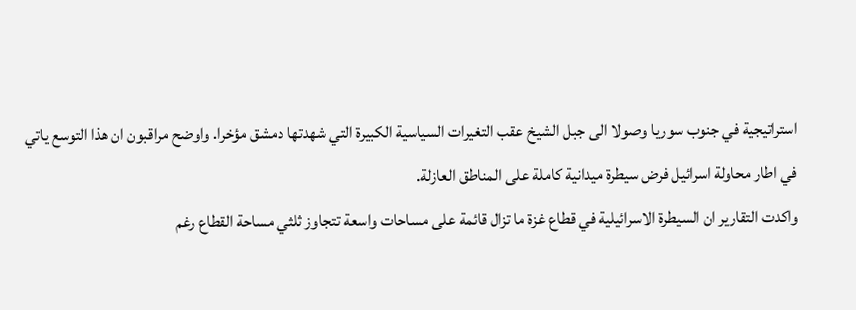استراتيجية في جنوب سوريا وصولا الى جبل الشيخ عقب التغيرات السياسية الكبيرة التي شهدتها دمشق مؤخرا. واوضح مراقبون ان هذا التوسع ياتي في اطار محاولة اسرائيل فرض سيطرة ميدانية كاملة على المناطق العازلة.
واكدت التقارير ان السيطرة الاسرائيلية في قطاع غزة ما تزال قائمة على مساحات واسعة تتجاوز ثلثي مساحة القطاع رغم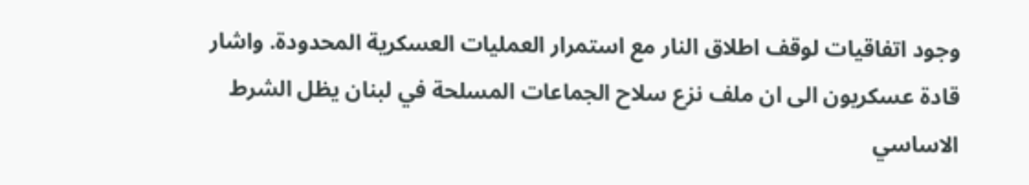وجود اتفاقيات لوقف اطلاق النار مع استمرار العمليات العسكرية المحدودة. واشار قادة عسكريون الى ان ملف نزع سلاح الجماعات المسلحة في لبنان يظل الشرط الاساسي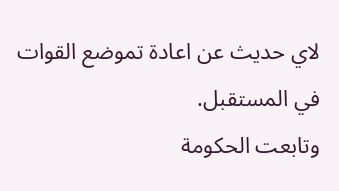لاي حديث عن اعادة تموضع القوات في المستقبل.
وتابعت الحكومة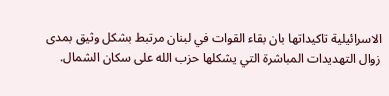الاسرائيلية تاكيداتها بان بقاء القوات في لبنان مرتبط بشكل وثيق بمدى زوال التهديدات المباشرة التي يشكلها حزب الله على سكان الشمال.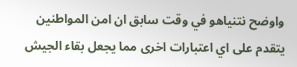واوضح نتنياهو في وقت سابق ان امن المواطنين يتقدم على اي اعتبارات اخرى مما يجعل بقاء الجيش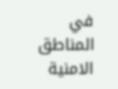في المناطق الامنية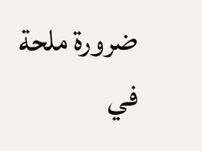ضرورة ملحة في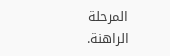المرحلة الراهنة.